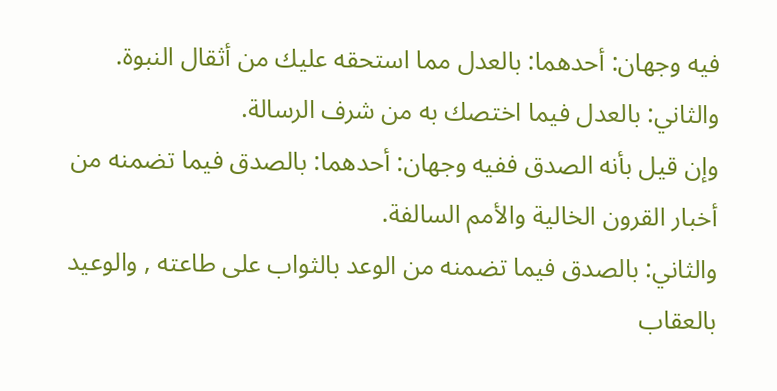فيه وجهان: أحدهما: بالعدل مما استحقه عليك من أثقال النبوة.
والثاني: بالعدل فيما اختصك به من شرف الرسالة.
وإن قيل بأنه الصدق ففيه وجهان: أحدهما: بالصدق فيما تضمنه من أخبار القرون الخالية والأمم السالفة.
والثاني: بالصدق فيما تضمنه من الوعد بالثواب على طاعته , والوعيد بالعقاب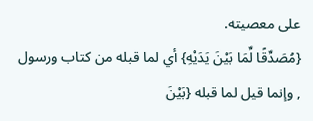على معصيته.
{مُصَدِّقًا لِّمَا بَيْنَ يَدَيْهِ} أي لما قبله من كتاب ورسول , وإنما قيل لما قبله {بَيْنَ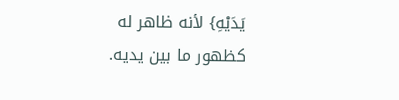يَدَيْهِ} لأنه ظاهر له كظهور ما بين يديه.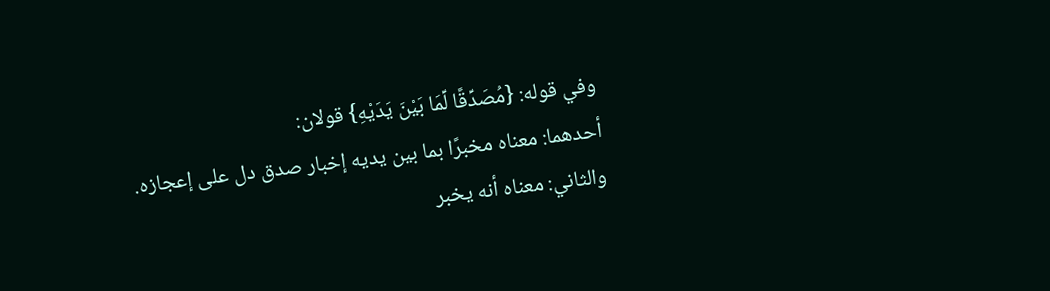وفي قوله: {مُصَدِّقًا لِّمَا بَيْنَ يَدَيْهِ} قولان:
أحدهما: معناه مخبرًا بما بين يديه إخبار صدق دل على إعجازه.
والثاني: معناه أنه يخبر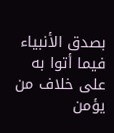بصدق الأنبياء فيما أتوا به على خلاف من يؤمن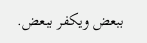ببعض ويكفر ببعض.